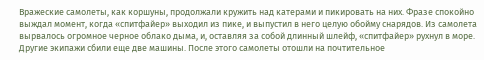Вражеские самолеты, как коршуны, продолжали кружить над катерами и пикировать на них. Фразе спокойно выждал момент, когда «спитфайер» выходил из пике, и выпустил в него целую обойму снарядов. Из самолета вырвалось огромное черное облако дыма, и, оставляя за собой длинный шлейф, «спитфайер» рухнул в море. Другие экипажи сбили еще две машины. После этого самолеты отошли на почтительное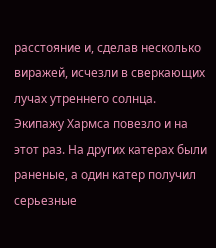расстояние и, сделав несколько виражей, исчезли в сверкающих лучах утреннего солнца.
Экипажу Хармса повезло и на этот раз. На других катерах были раненые, а один катер получил серьезные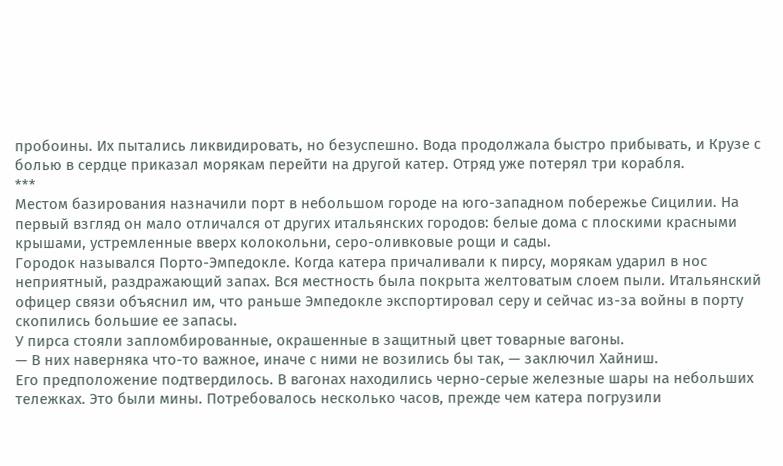пробоины. Их пытались ликвидировать, но безуспешно. Вода продолжала быстро прибывать, и Крузе с болью в сердце приказал морякам перейти на другой катер. Отряд уже потерял три корабля.
***
Местом базирования назначили порт в небольшом городе на юго-западном побережье Сицилии. На первый взгляд он мало отличался от других итальянских городов: белые дома с плоскими красными крышами, устремленные вверх колокольни, серо-оливковые рощи и сады.
Городок назывался Порто-Эмпедокле. Когда катера причаливали к пирсу, морякам ударил в нос неприятный, раздражающий запах. Вся местность была покрыта желтоватым слоем пыли. Итальянский офицер связи объяснил им, что раньше Эмпедокле экспортировал серу и сейчас из-за войны в порту скопились большие ее запасы.
У пирса стояли запломбированные, окрашенные в защитный цвет товарные вагоны.
— В них наверняка что-то важное, иначе с ними не возились бы так, — заключил Хайниш.
Его предположение подтвердилось. В вагонах находились черно-серые железные шары на небольших тележках. Это были мины. Потребовалось несколько часов, прежде чем катера погрузили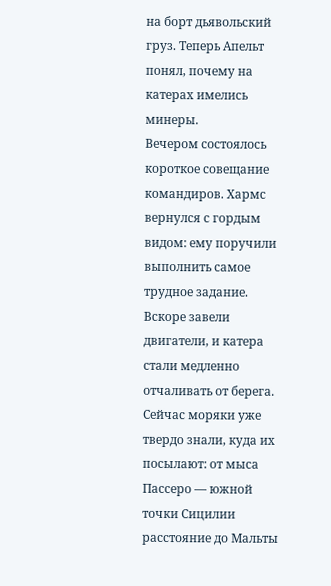на борт дьявольский груз. Теперь Апельт понял, почему на катерах имелись минеры.
Вечером состоялось короткое совещание командиров. Хармс вернулся с гордым видом: ему поручили выполнить самое трудное задание. Вскоре завели двигатели, и катера стали медленно отчаливать от берега. Сейчас моряки уже твердо знали, куда их посылают: от мыса Пассеро — южной точки Сицилии расстояние до Мальты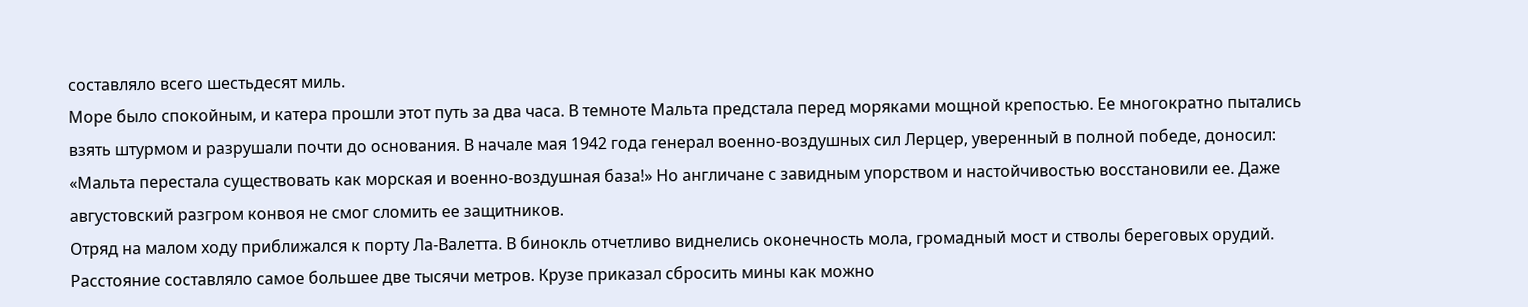составляло всего шестьдесят миль.
Море было спокойным, и катера прошли этот путь за два часа. В темноте Мальта предстала перед моряками мощной крепостью. Ее многократно пытались взять штурмом и разрушали почти до основания. В начале мая 1942 года генерал военно-воздушных сил Лерцер, уверенный в полной победе, доносил: «Мальта перестала существовать как морская и военно-воздушная база!» Но англичане с завидным упорством и настойчивостью восстановили ее. Даже августовский разгром конвоя не смог сломить ее защитников.
Отряд на малом ходу приближался к порту Ла-Валетта. В бинокль отчетливо виднелись оконечность мола, громадный мост и стволы береговых орудий. Расстояние составляло самое большее две тысячи метров. Крузе приказал сбросить мины как можно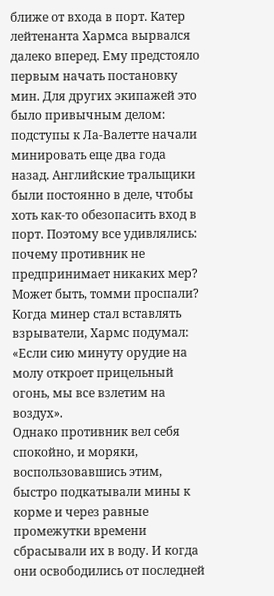ближе от входа в порт. Катер лейтенанта Хармса вырвался далеко вперед. Ему предстояло первым начать постановку мин. Для других экипажей это было привычным делом: подступы к Ла-Валетте начали минировать еще два года назад. Английские тральщики были постоянно в деле, чтобы хоть как-то обезопасить вход в порт. Поэтому все удивлялись: почему противник не предпринимает никаких мер? Может быть, томми проспали?
Когда минер стал вставлять взрыватели, Хармс подумал: «Если сию минуту орудие на молу откроет прицельный огонь, мы все взлетим на воздух».
Однако противник вел себя спокойно, и моряки, воспользовавшись этим, быстро подкатывали мины к корме и через равные промежутки времени сбрасывали их в воду. И когда они освободились от последней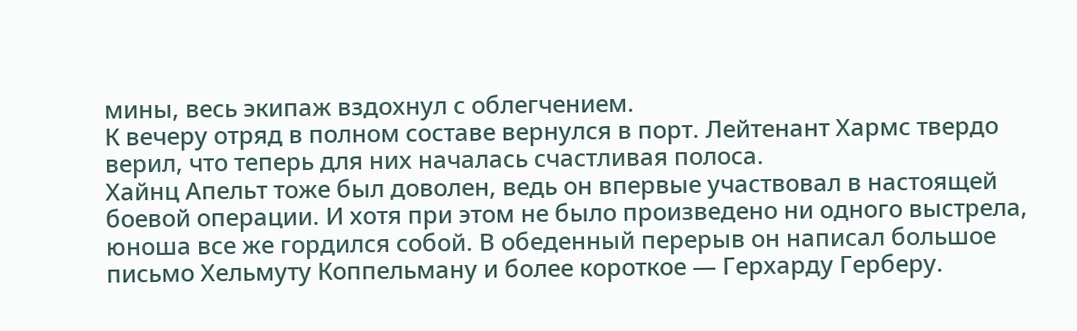мины, весь экипаж вздохнул с облегчением.
К вечеру отряд в полном составе вернулся в порт. Лейтенант Хармс твердо верил, что теперь для них началась счастливая полоса.
Хайнц Апельт тоже был доволен, ведь он впервые участвовал в настоящей боевой операции. И хотя при этом не было произведено ни одного выстрела, юноша все же гордился собой. В обеденный перерыв он написал большое письмо Хельмуту Коппельману и более короткое — Герхарду Герберу.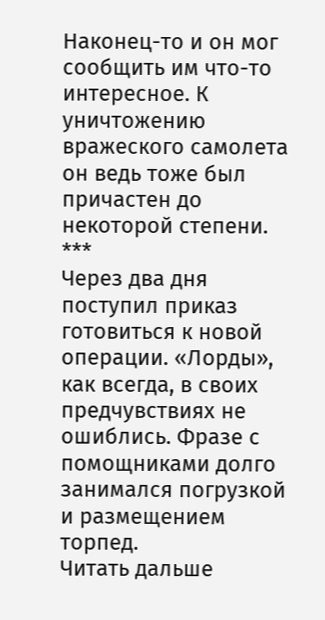Наконец-то и он мог сообщить им что-то интересное. К уничтожению вражеского самолета он ведь тоже был причастен до некоторой степени.
***
Через два дня поступил приказ готовиться к новой операции. «Лорды», как всегда, в своих предчувствиях не ошиблись. Фразе с помощниками долго занимался погрузкой и размещением торпед.
Читать дальше